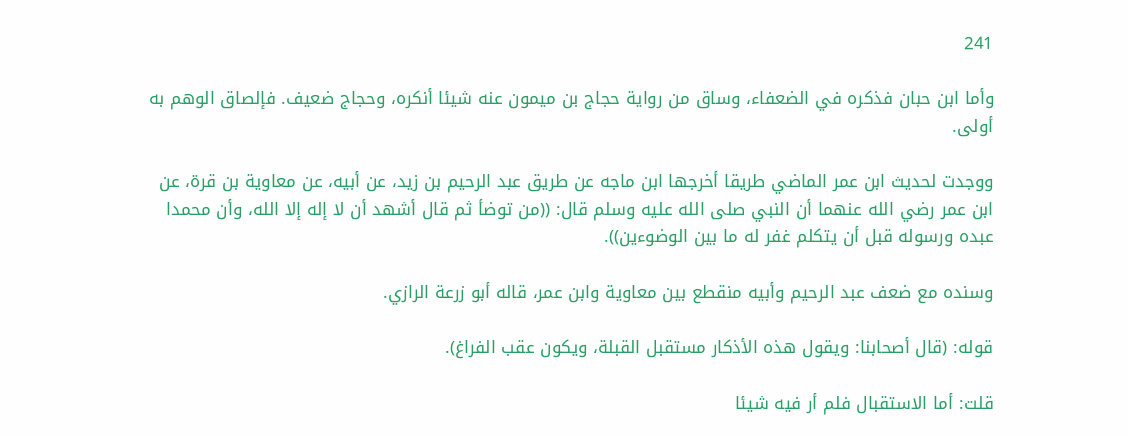241

وأما ابن حبان فذكره في الضعفاء، وساق من رواية حجاج بن ميمون عنه شيئا أنكره، وحجاج ضعيف. فإلصاق الوهم به أولى.

ووجدت لحديث ابن عمر الماضي طريقا أخرجها ابن ماجه عن طريق عبد الرحيم بن زيد، عن أبيه، عن معاوية بن قرة، عن ابن عمر رضي الله عنهما أن النبي صلى الله عليه وسلم قال: ((من توضأ ثم قال أشهد أن لا إله إلا الله، وأن محمدا عبده ورسوله قبل أن يتكلم غفر له ما بين الوضوءين)).

وسنده مع ضعف عبد الرحيم وأبيه منقطع بين معاوية وابن عمر، قاله أبو زرعة الرازي.

قوله: (قال أصحابنا: ويقول هذه الأذكار مستقبل القبلة، ويكون عقب الفراغ).

قلت: أما الاستقبال فلم أر فيه شيئا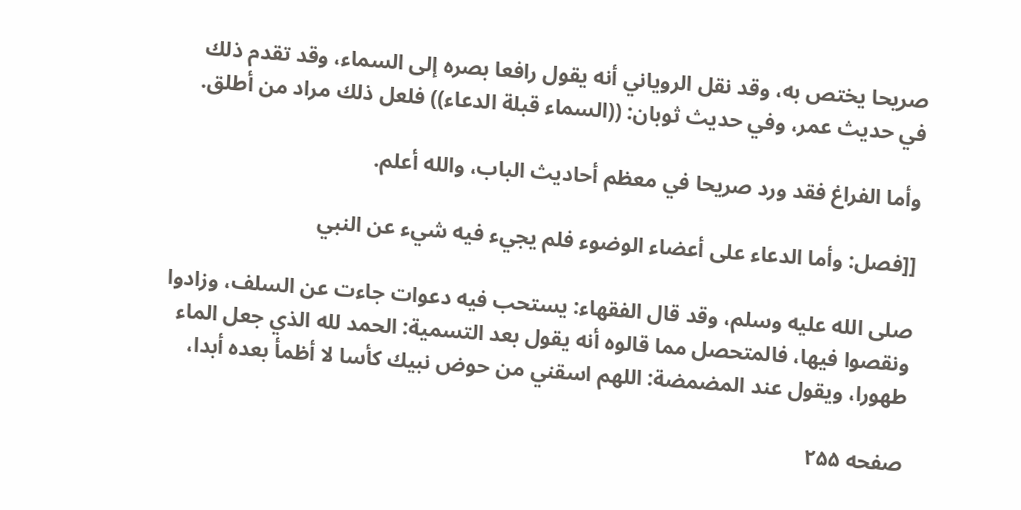صريحا يختص به، وقد نقل الروياني أنه يقول رافعا بصره إلى السماء، وقد تقدم ذلك في حديث عمر، وفي حديث ثوبان: ((السماء قبلة الدعاء)) فلعل ذلك مراد من أطلق.

وأما الفراغ فقد ورد صريحا في معظم أحاديث الباب، والله أعلم.

[[فصل: وأما الدعاء على أعضاء الوضوء فلم يجيء فيه شيء عن النبي

صلى الله عليه وسلم، وقد قال الفقهاء: يستحب فيه دعوات جاءت عن السلف، وزادوا ونقصوا فيها، فالمتحصل مما قالوه أنه يقول بعد التسمية: الحمد لله الذي جعل الماء طهورا، ويقول عند المضمضة: اللهم اسقني من حوض نبيك كأسا لا أظمأ بعده أبدا،

صفحه ۲۵۵